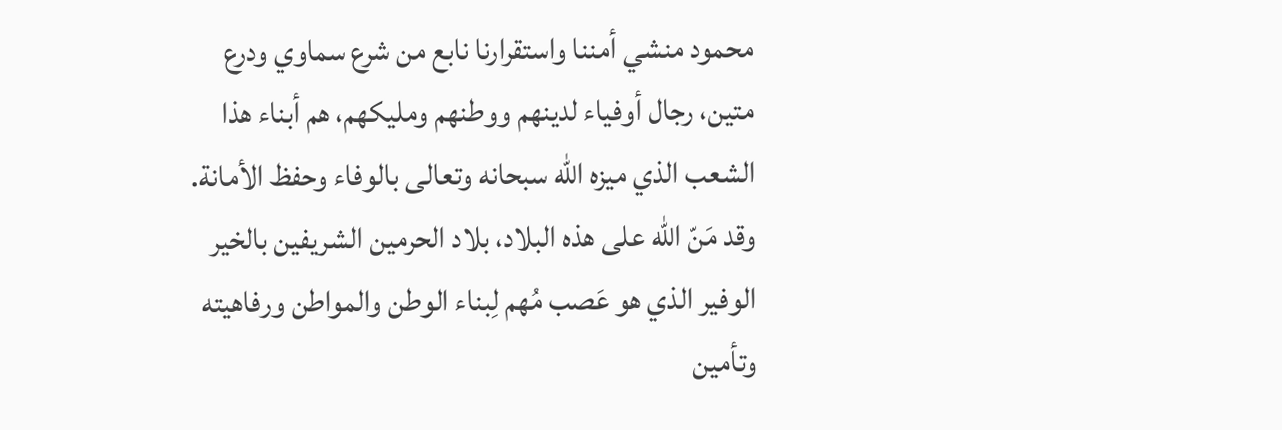محمود منشي أمننا واستقرارنا نابع من شرع سماوي ودرع متين، رجال أوفياء لدينهم ووطنهم ومليكهم، هم أبناء هذا الشعب الذي ميزه الله سبحانه وتعالى بالوفاء وحفظ الأمانة. وقد مَنّ الله على هذه البلاد، بلاد الحرمين الشريفين بالخير الوفير الذي هو عَصب مُهم لِبناء الوطن والمواطن ورفاهيته وتأمين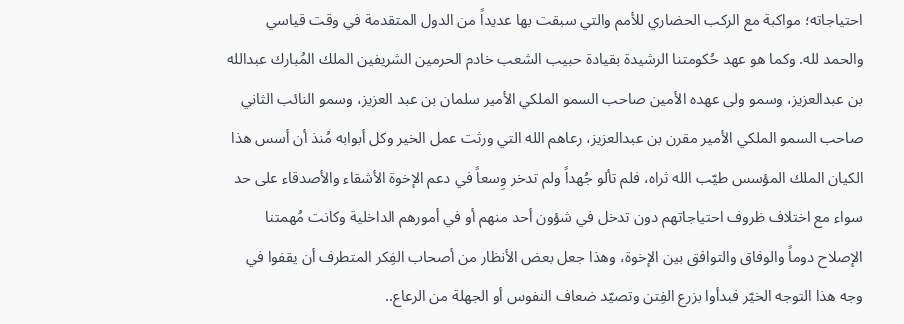احتياجاته؛ مواكبة مع الركب الحضاري للأمم والتي سبقت بها عديداً من الدول المتقدمة في وقت قياسي والحمد لله. وكما هو عهد حُكومتنا الرشيدة بقيادة حبيب الشعب خادم الحرمين الشريفين الملك المُبارك عبدالله بن عبدالعزيز، وسمو ولى عهده الأمين صاحب السمو الملكي الأمير سلمان بن عبد العزيز، وسمو النائب الثاني صاحب السمو الملكي الأمير مقرن بن عبدالعزيز، رعاهم الله التي ورثت عمل الخير وكل أبوابه مُنذ أن أسس هذا الكيان الملك المؤسس طيّب الله ثراه، فلم تألو جُهداً ولم تدخر وِسعاً في دعم الإخوة الأشقاء والأصدقاء على حد سواء مع اختلاف ظروف احتياجاتهم دون تدخل في شؤون أحد منهم أو في أمورهم الداخلية وكانت مُهمتنا الإصلاح دوماً والوفاق والتوافق بين الإخوة، وهذا جعل بعض الأنظار من أصحاب الفِكر المتطرف أن يقفوا في وجه هذا التوجه الخيّر فبدأوا بزرع الفِتن وتصيّد ضعاف النفوس أو الجهلة من الرعاع..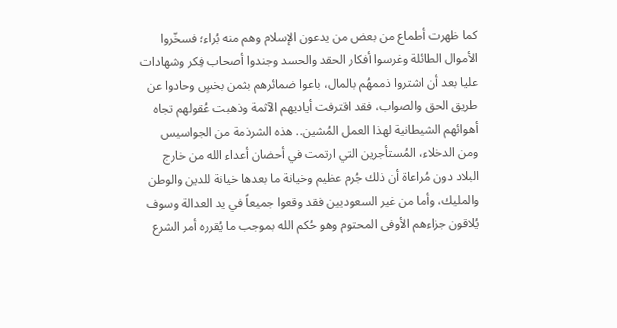كما ظهرت أطماع من بعض من يدعون الإسلام وهم منه بُراء؛ فسخّروا الأموال الطائلة وغرسوا أفكار الحقد والحسد وجندوا أصحاب فِكر وشهادات عليا بعد أن اشتروا ذممهُم بالمال، باعوا ضمائرهم بثمن بخسٍ وحادوا عن طريق الحق والصواب، فقد اقترفت أياديهم الآثمة وذهبت عُقولهم تجاه أهوائهم الشيطانية لهذا العمل المُشين.. هذه الشرذمة من الجواسيس ومن الدخلاء، المُستأجرين التي ارتمت في أحضان أعداء الله من خارج البلاد دون مُراعاة أن ذلك جُرم عظيم وخيانة ما بعدها خيانة للدين والوطن والمليك، وأما من غير السعوديين فقد وقعوا جميعاً في يد العدالة وسوف يُلاقون جزاءهم الأوفى المحتوم وهو حُكم الله بموجب ما يُقرره أمر الشرع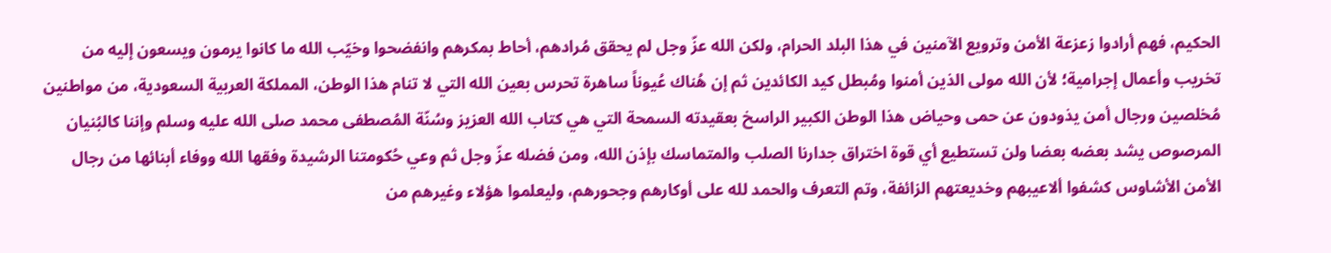الحكيم، فهم أرادوا زعزعة الأمن وترويع الآمنين في هذا البلد الحرام، ولكن الله عزّ وجل لم يحقق مُرادهم، أحاط بمكرهم وانفضحوا وخيّب الله ما كانوا يرمون ويسعون إليه من تخريب وأعمال إجرامية؛ لأن الله مولى الذين أمنوا ومُبطل كيد الكائدين ثم إن هُناك عُيوناً ساهرة تحرس بعين الله التي لا تنام هذا الوطن، المملكة العربية السعودية، من مواطنين مُخلصين ورجال أمن يذودون عن حمى وحياض هذا الوطن الكبير الراسخ بعقيدته السمحة التي هي كتاب الله العزيز وسُنّة المُصطفى محمد صلى الله عليه وسلم وإننا كالبُنيان المرصوص يشد بعضه بعضا ولن تستطيع أي قوة اختراق جدارنا الصلب والمتماسك بإذن الله، ومن فضله عزّ وجل ثم وعي حُكومتنا الرشيدة وفقها الله ووفاء أبنائها من رجال الأمن الأشاوس كشفوا ألاعيبهم وخديعتهم الزائفة، وتم التعرف والحمد لله على أوكارهم وجحورهم، وليعلموا هؤلاء وغيرهم من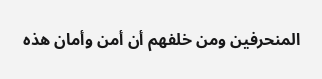المنحرفين ومن خلفهم أن أمن وأمان هذه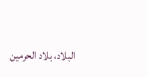البلاد، بلاد الحرمين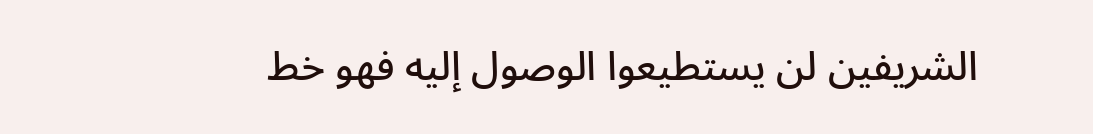الشريفين لن يستطيعوا الوصول إليه فهو خط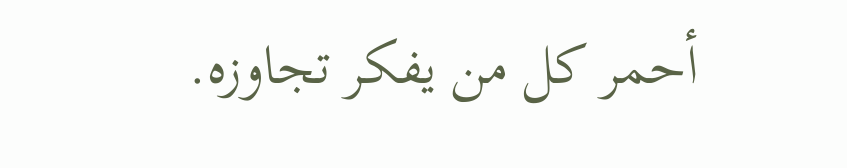أحمر كل من يفكر تجاوزه.